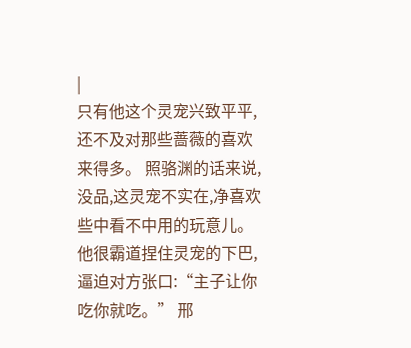|
只有他这个灵宠兴致平平,还不及对那些蔷薇的喜欢来得多。 照骆渊的话来说,没品,这灵宠不实在,净喜欢些中看不中用的玩意儿。 他很霸道捏住灵宠的下巴,逼迫对方张口:“主子让你吃你就吃。” 邢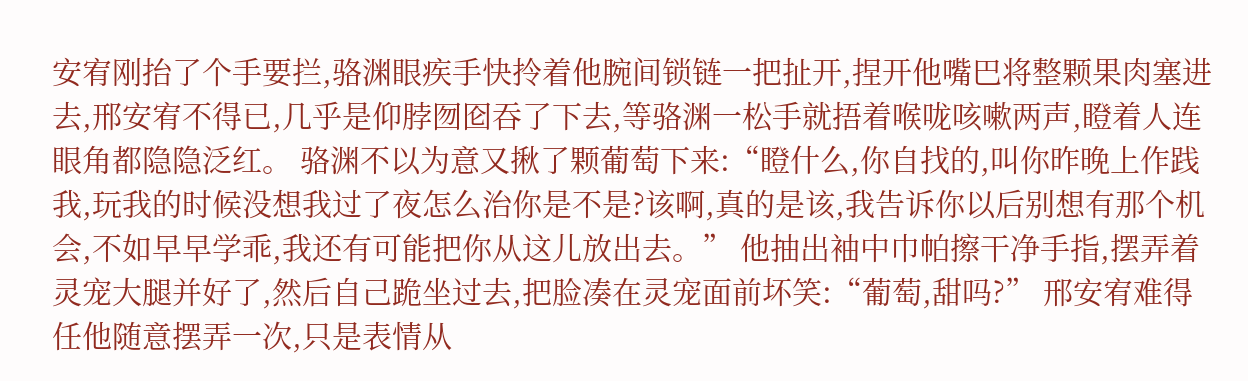安宥刚抬了个手要拦,骆渊眼疾手快拎着他腕间锁链一把扯开,捏开他嘴巴将整颗果肉塞进去,邢安宥不得已,几乎是仰脖囫囵吞了下去,等骆渊一松手就捂着喉咙咳嗽两声,瞪着人连眼角都隐隐泛红。 骆渊不以为意又揪了颗葡萄下来:“瞪什么,你自找的,叫你昨晚上作践我,玩我的时候没想我过了夜怎么治你是不是?该啊,真的是该,我告诉你以后别想有那个机会,不如早早学乖,我还有可能把你从这儿放出去。” 他抽出袖中巾帕擦干净手指,摆弄着灵宠大腿并好了,然后自己跪坐过去,把脸凑在灵宠面前坏笑:“葡萄,甜吗?” 邢安宥难得任他随意摆弄一次,只是表情从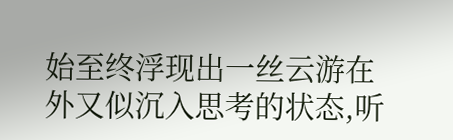始至终浮现出一丝云游在外又似沉入思考的状态,听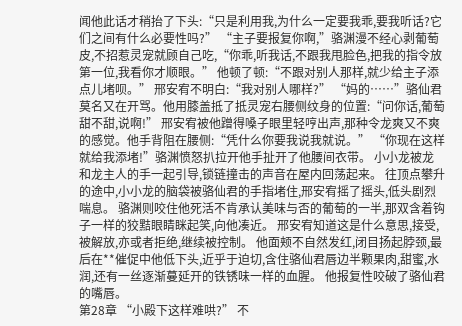闻他此话才稍抬了下头:“只是利用我,为什么一定要我乖,要我听话?它们之间有什么必要性吗?” “主子要报复你啊,”骆渊漫不经心剥葡萄皮,不招惹灵宠就顾自己吃,“你乖,听我话,不跟我甩脸色,把我的指令放第一位,我看你才顺眼。” 他顿了顿:“不跟对别人那样,就少给主子添点儿堵呗。” 邢安宥不明白:“我对别人哪样?” “妈的……”骆仙君莫名又在开骂。他用膝盖抵了抵灵宠右腰侧纹身的位置:“问你话,葡萄甜不甜,说啊!” 邢安宥被他蹭得嗓子眼里轻哼出声,那种令龙爽又不爽的感觉。他手背阻在腰侧:“凭什么你要我说我就说。” “你现在这样就给我添堵!”骆渊愤怒扒拉开他手扯开了他腰间衣带。 小小龙被龙和龙主人的手一起引导,锁链撞击的声音在屋内回荡起来。 往顶点攀升的途中,小小龙的脑袋被骆仙君的手指堵住,邢安宥摇了摇头,低头剧烈喘息。 骆渊则咬住他死活不肯承认美味与否的葡萄的一半,那双含着钩子一样的狡黠眼睛眯起笑,向他凑近。 邢安宥知道这是什么意思,接受,被解放,亦或者拒绝,继续被控制。 他面颊不自然发红,闭目扬起脖颈,最后在**催促中他低下头,近乎于迫切,含住骆仙君唇边半颗果肉,甜蜜,水润,还有一丝逐渐蔓延开的铁锈味一样的血腥。 他报复性咬破了骆仙君的嘴唇。
第28章 “小殿下这样难哄?” 不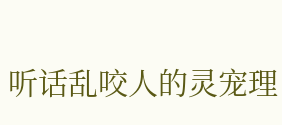听话乱咬人的灵宠理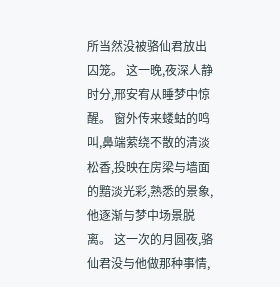所当然没被骆仙君放出囚笼。 这一晚,夜深人静时分,邢安宥从睡梦中惊醒。 窗外传来蝼蛄的鸣叫,鼻端萦绕不散的清淡松香,投映在房梁与墙面的黯淡光彩,熟悉的景象,他逐渐与梦中场景脱离。 这一次的月圆夜,骆仙君没与他做那种事情,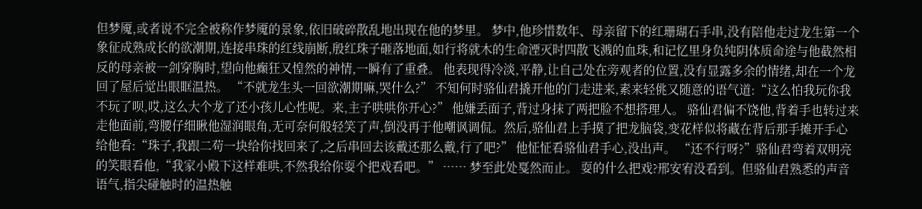但梦魇,或者说不完全被称作梦魇的景象,依旧破碎散乱地出现在他的梦里。 梦中,他珍惜数年、母亲留下的红珊瑚石手串,没有陪他走过龙生第一个象征成熟成长的欲潮期,连接串珠的红线崩断,殷红珠子砸落地面,如行将就木的生命湮灭时四散飞溅的血珠,和记忆里身负纯阴体质命途与他截然相反的母亲被一剑穿胸时,望向他癫狂又惶然的神情,一瞬有了重叠。 他表现得冷淡,平静,让自己处在旁观者的位置,没有显露多余的情绪,却在一个龙回了屋后觉出眼眶温热。 “不就龙生头一回欲潮期嘛,哭什么?” 不知何时骆仙君撬开他的门走进来,素来轻佻又随意的语气道:“这么怕我玩你我不玩了呗,哎,这么大个龙了还小孩儿心性呢。来,主子哄哄你开心?” 他嫌丢面子,背过身抹了两把脸不想搭理人。 骆仙君偏不饶他,背着手也转过来走他面前,弯腰仔细瞅他湿润眼角,无可奈何般轻笑了声,倒没再于他嘲讽调侃。然后,骆仙君上手摸了把龙脑袋,变花样似将藏在背后那手摊开手心给他看:“珠子,我跟二苟一块给你找回来了,之后串回去该戴还那么戴,行了吧?” 他怔怔看骆仙君手心,没出声。 “还不行呀?”骆仙君弯着双明亮的笑眼看他,“我家小殿下这样难哄,不然我给你耍个把戏看吧。” …… 梦至此处戛然而止。 耍的什么把戏?邢安宥没看到。但骆仙君熟悉的声音语气,指尖碰触时的温热触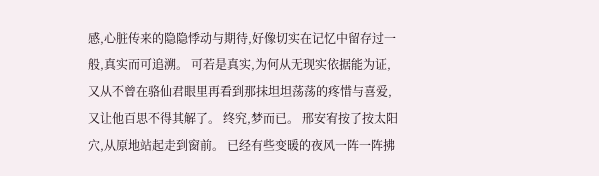感,心脏传来的隐隐悸动与期待,好像切实在记忆中留存过一般,真实而可追溯。 可若是真实,为何从无现实依据能为证,又从不曾在骆仙君眼里再看到那抹坦坦荡荡的疼惜与喜爱,又让他百思不得其解了。 终究,梦而已。 邢安宥按了按太阳穴,从原地站起走到窗前。 已经有些变暖的夜风一阵一阵拂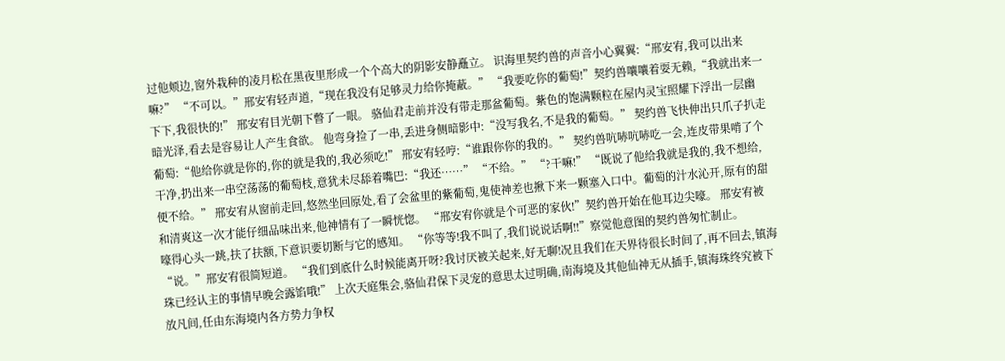过他颊边,窗外栽种的凌月松在黑夜里形成一个个高大的阴影安静矗立。 识海里契约兽的声音小心翼翼:“邢安宥,我可以出来嘛?” “不可以。”邢安宥轻声道,“现在我没有足够灵力给你掩蔽。” “我要吃你的葡萄!”契约兽嚷嚷着耍无赖,“我就出来一下下,我很快的!” 邢安宥目光朝下瞥了一眼。 骆仙君走前并没有带走那盆葡萄。紫色的饱满颗粒在屋内灵宝照耀下浮出一层幽暗光泽,看去是容易让人产生食欲。 他弯身捡了一串,丢进身侧暗影中:“没写我名,不是我的葡萄。” 契约兽飞快伸出只爪子扒走葡萄:“他给你就是你的,你的就是我的,我必须吃!” 邢安宥轻哼:“谁跟你你的我的。” 契约兽吭哧吭哧吃一会,连皮带果啃了个干净,扔出来一串空荡荡的葡萄枝,意犹未尽舔着嘴巴:“我还……” “不给。” “?干嘛!” “既说了他给我就是我的,我不想给,便不给。” 邢安宥从窗前走回,悠然坐回原处,看了会盆里的紫葡萄,鬼使神差也揪下来一颗塞入口中。葡萄的汁水沁开,原有的甜和清爽这一次才能仔细品味出来,他神情有了一瞬恍惚。 “邢安宥你就是个可恶的家伙!”契约兽开始在他耳边尖嚎。 邢安宥被嚎得心头一跳,扶了扶额,下意识要切断与它的感知。 “你等等!我不叫了,我们说说话啊!!”察觉他意图的契约兽匆忙制止。 “说。”邢安宥很简短道。 “我们到底什么时候能离开呀?我讨厌被关起来,好无聊!况且我们在天界待很长时间了,再不回去,镇海珠已经认主的事情早晚会露馅哦!” 上次天庭集会,骆仙君保下灵宠的意思太过明确,南海境及其他仙神无从插手,镇海珠终究被下放凡间,任由东海境内各方势力争权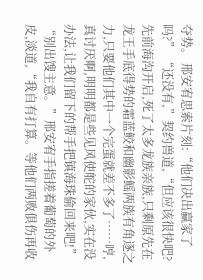夺势。 邢安宥思索片刻:“他们决出赢家了吗?” “还没有,”契约兽道,“但应该很快吧?先前海沟开启,死了太多龙族亲族,只剩原先在龙王手底得势的霜蓝鲛和幽影鳐两族有角逐之力,只要他们其中一个完蛋就差不多了……哼,真讨厌啊,明明都是些见风使舵的家伙,实在没办法,让我们留下的帮手把镇海珠偷回来吧!” “别出馊主意。”邢安宥手指搓着葡萄的外皮,淡道,“我自有打算。等他们两败俱伤再收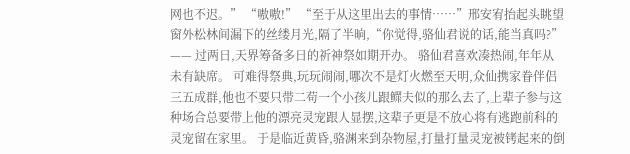网也不迟。” “嗷嗷!” “至于从这里出去的事情……”邢安宥抬起头眺望窗外松林间漏下的丝缕月光,隔了半晌,“你觉得,骆仙君说的话,能当真吗?” —— 过两日,天界筹备多日的祈神祭如期开办。 骆仙君喜欢凑热闹,年年从未有缺席。 可难得祭典,玩玩闹闹,哪次不是灯火燃至天明,众仙携家眷伴侣三五成群,他也不要只带二苟一个小孩儿跟鳏夫似的那么去了,上辈子参与这种场合总要带上他的漂亮灵宠跟人显摆,这辈子更是不放心将有逃跑前科的灵宠留在家里。 于是临近黄昏,骆渊来到杂物屋,打量打量灵宠被铐起来的倒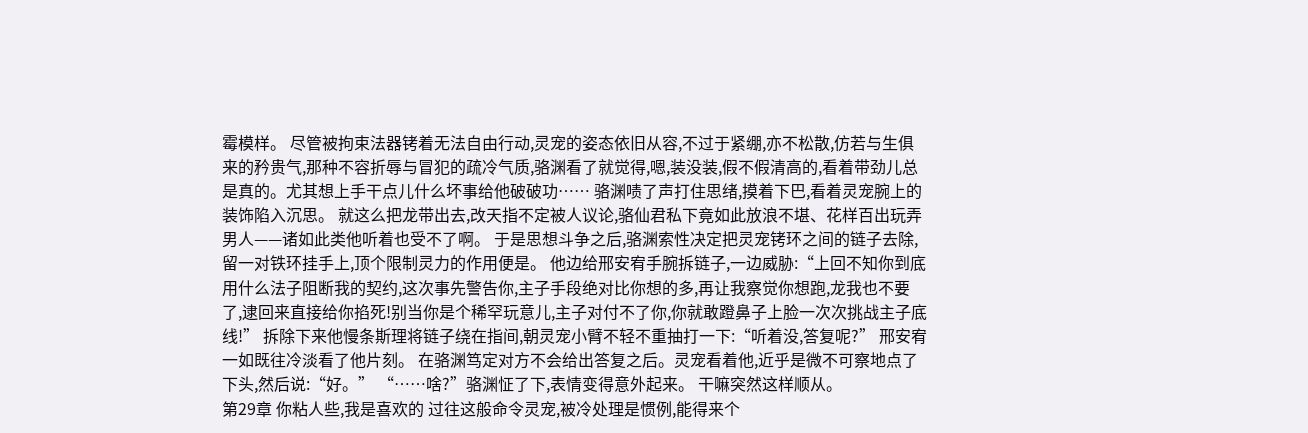霉模样。 尽管被拘束法器铐着无法自由行动,灵宠的姿态依旧从容,不过于紧绷,亦不松散,仿若与生俱来的矜贵气,那种不容折辱与冒犯的疏冷气质,骆渊看了就觉得,嗯,装没装,假不假清高的,看着带劲儿总是真的。尤其想上手干点儿什么坏事给他破破功…… 骆渊啧了声打住思绪,摸着下巴,看着灵宠腕上的装饰陷入沉思。 就这么把龙带出去,改天指不定被人议论,骆仙君私下竟如此放浪不堪、花样百出玩弄男人——诸如此类他听着也受不了啊。 于是思想斗争之后,骆渊索性决定把灵宠铐环之间的链子去除,留一对铁环挂手上,顶个限制灵力的作用便是。 他边给邢安宥手腕拆链子,一边威胁:“上回不知你到底用什么法子阻断我的契约,这次事先警告你,主子手段绝对比你想的多,再让我察觉你想跑,龙我也不要了,逮回来直接给你掐死!别当你是个稀罕玩意儿,主子对付不了你,你就敢蹬鼻子上脸一次次挑战主子底线!” 拆除下来他慢条斯理将链子绕在指间,朝灵宠小臂不轻不重抽打一下:“听着没,答复呢?” 邢安宥一如既往冷淡看了他片刻。 在骆渊笃定对方不会给出答复之后。灵宠看着他,近乎是微不可察地点了下头,然后说:“好。” “……啥?”骆渊怔了下,表情变得意外起来。 干嘛突然这样顺从。
第29章 你粘人些,我是喜欢的 过往这般命令灵宠,被冷处理是惯例,能得来个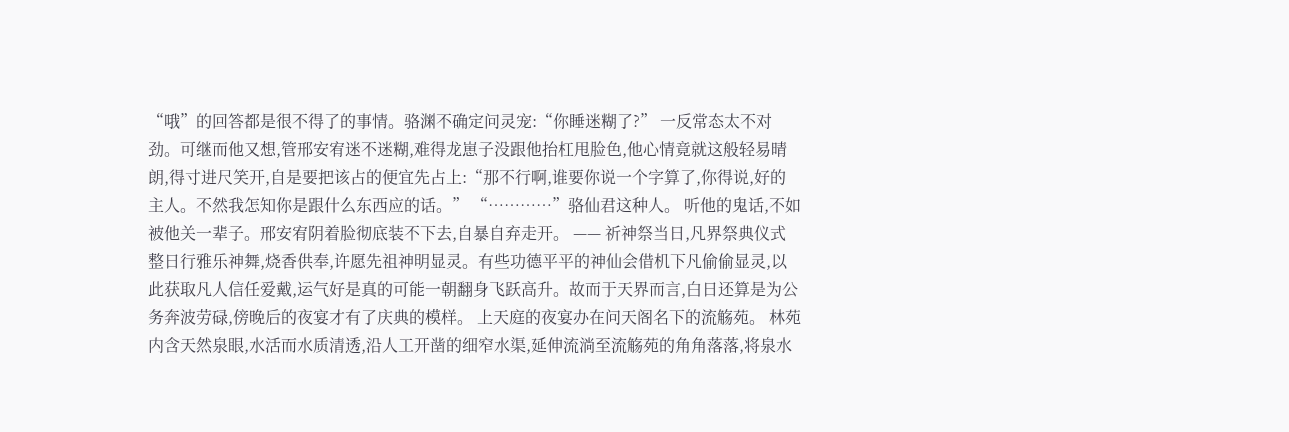“哦”的回答都是很不得了的事情。骆渊不确定问灵宠:“你睡迷糊了?” 一反常态太不对劲。可继而他又想,管邢安宥迷不迷糊,难得龙崽子没跟他抬杠甩脸色,他心情竟就这般轻易晴朗,得寸进尺笑开,自是要把该占的便宜先占上:“那不行啊,谁要你说一个字算了,你得说,好的主人。不然我怎知你是跟什么东西应的话。” “…………”骆仙君这种人。 听他的鬼话,不如被他关一辈子。邢安宥阴着脸彻底装不下去,自暴自弃走开。 —— 祈神祭当日,凡界祭典仪式整日行雅乐神舞,烧香供奉,许愿先祖神明显灵。有些功德平平的神仙会借机下凡偷偷显灵,以此获取凡人信任爱戴,运气好是真的可能一朝翻身飞跃高升。故而于天界而言,白日还算是为公务奔波劳碌,傍晚后的夜宴才有了庆典的模样。 上天庭的夜宴办在问天阁名下的流觞苑。 林苑内含天然泉眼,水活而水质清透,沿人工开凿的细窄水渠,延伸流淌至流觞苑的角角落落,将泉水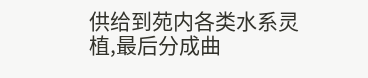供给到苑内各类水系灵植,最后分成曲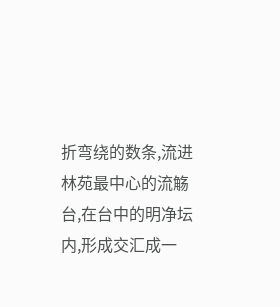折弯绕的数条,流进林苑最中心的流觞台,在台中的明净坛内,形成交汇成一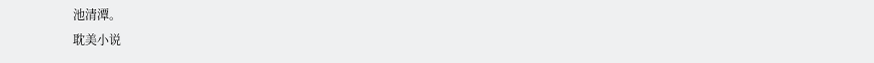池清潭。
耽美小说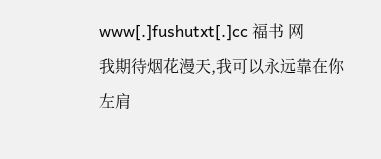www[.]fushutxt[.]cc 福书 网
我期待烟花漫天,我可以永远靠在你左肩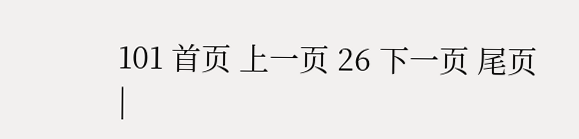101 首页 上一页 26 下一页 尾页
|